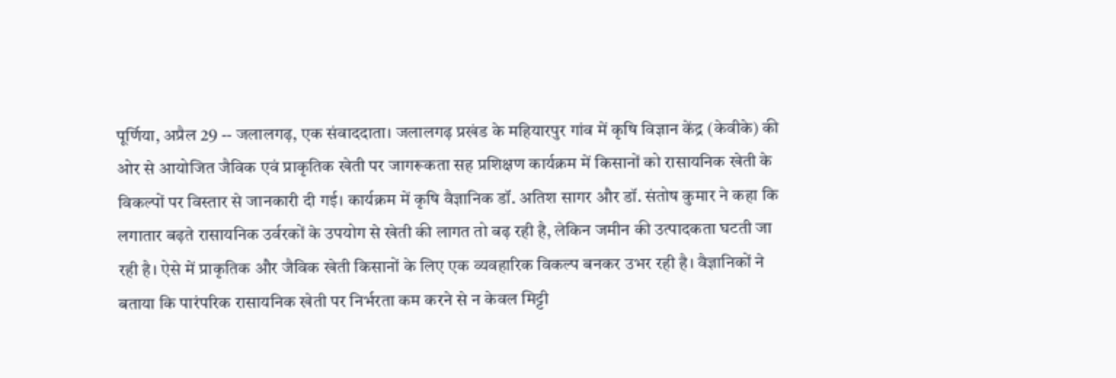पूर्णिया, अप्रैल 29 -- जलालगढ़, एक संवाददाता। जलालगढ़ प्रखंड के महियारपुर गांव में कृषि विज्ञान केंद्र (केवीके) की ओर से आयोजित जैविक एवं प्राकृतिक खेती पर जागरूकता सह प्रशिक्षण कार्यक्रम में किसानों को रासायनिक खेती के विकल्पों पर विस्तार से जानकारी दी गई। कार्यक्रम में कृषि वैज्ञानिक डॉ. अतिश सागर और डॉ. संतोष कुमार ने कहा कि लगातार बढ़ते रासायनिक उर्वरकों के उपयोग से खेती की लागत तो बढ़ रही है, लेकिन जमीन की उत्पादकता घटती जा रही है। ऐसे में प्राकृतिक और जैविक खेती किसानों के लिए एक व्यवहारिक विकल्प बनकर उभर रही है। वैज्ञानिकों ने बताया कि पारंपरिक रासायनिक खेती पर निर्भरता कम करने से न केवल मिट्टी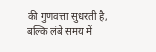की गुणवत्ता सुधरती है, बल्कि लंबे समय में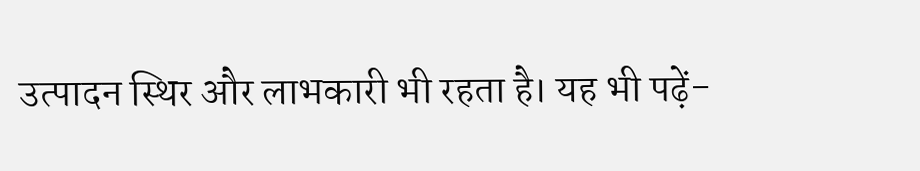उत्पादन स्थिर और लाभकारी भी रहता है। यह भी पढ़ें-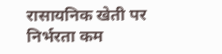रासायनिक खेती पर निर्भरता कम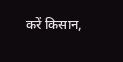करें किसान,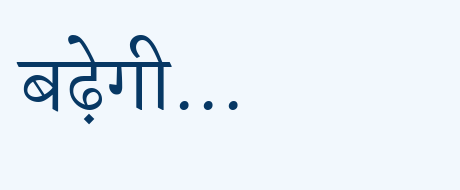बढ़ेगी...